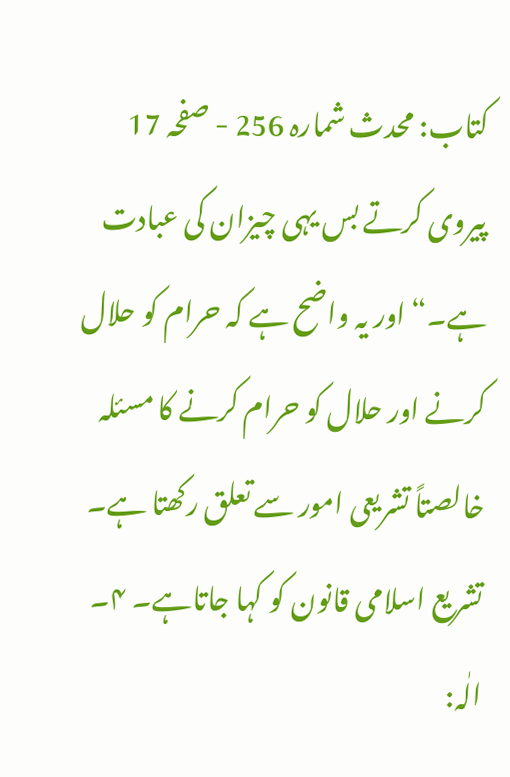کتاب: محدث شمارہ 256 - صفحہ 17
پیروی کرتے بس یہی چیزان کی عبادت ہے۔“ اور یہ واضح ہے کہ حرام کو حلال کرنے اور حلال کو حرام کرنے کا مسئلہ خالصتاً تشریعی امور سے تعلق رکھتا ہے۔ تشریع اسلامی قانون کو کہا جاتاہے۔ ۴۔ الٰہ: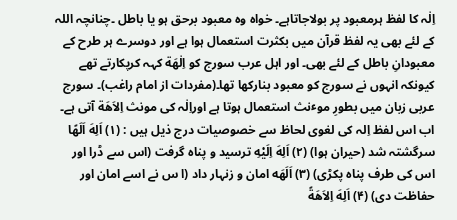اِلٰہ کا لفظ ہرمعبود پر بولاجاتاہے۔ خواہ وہ معبود برحق ہو یا باطل ۔چنانچہ اللہ کے لئے بھی یہ لفظ قرآن میں بکثرت استعمال ہوا ہے اور دوسرے ہر طرح کے معبودانِ باطل کے لئے بھی۔ اور اہل عرب سورج کو اِلٰهَة کہہ کرپکارتے تھے کیونکہ انہوں نے سورج کو معبود بنارکھا تھا۔(مفردات از امام راغب)۔ سورج عربی زبان میں بطورِ موٴنث استعمال ہوتا ہے اوراِلٰہ کی مونث اِلاَھَة آتی ہے۔ اب اس لفظ اِلہ کی لغوی لحاظ سے خصوصیات درج ذیل ہیں : (۱) اَلِهَ اَلَهًا سرگشتہ شد (حیران ہوا) (۲) اَلِهَ اِلَيْهِ ترسید و پناہ گرفت (اس سے ڈرا اور اس کی طرف پناہ پکڑی) (۳) اَلَهَه امان و زنہار داد (ا س نے اسے امان اور حفاظت دی) (۴) اَلِهَ اِلاَهَةً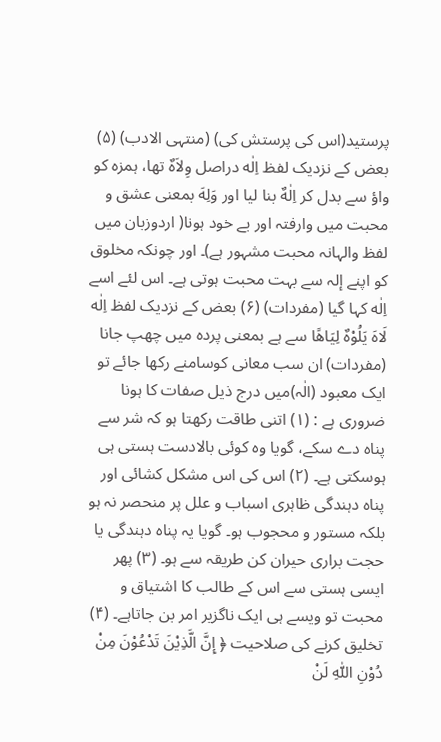پرستید(اس کی پرستش کی) (منتہی الادب) (۵) بعض کے نزدیک لفظ اِلٰه دراصل وِلاَہٌ تھا، ہمزہ کو واؤ سے بدل کر اِلٰهٌ بنا لیا اور وَلِهَ بمعنی عشق و محبت میں وارفتہ اور بے خود ہونا( اردوزبان میں لفظ والہانہ محبت مشہور ہے)۔ اور چونکہ مخلوق کو اپنے إلہ سے بہت محبت ہوتی ہے۔ اس لئے اسے اِلٰه کہا گیا (مفردات) (۶) بعض کے نزدیک لفظ اِلٰه لَاهَ يَلُوْهٌ لِيَاهًا سے ہے بمعنی پردہ میں چھپ جانا (مفردات) ان سب معانی کوسامنے رکھا جائے تو ایک معبود (الٰہ)میں درج ذیل صفات کا ہونا ضروری ہے : (۱) اتنی طاقت رکھتا ہو کہ شر سے پناہ دے سکے، گویا وہ کوئی بالادست ہستی ہی ہوسکتی ہے۔ (۲) اس کی اس مشکل کشائی اور پناہ دہندگی ظاہری اسباب و علل پر منحصر نہ ہو بلکہ مستور و محجوب ہو۔ گویا یہ پناہ دہندگی یا حجت براری حیران کن طریقہ سے ہو۔ (۳) پھر ایسی ہستی سے اس کے طالب کا اشتیاق و محبت تو ویسے ہی ایک ناگزیر امر بن جاتاہے۔ (۴) تخلیق کرنے کی صلاحیت ﴿ إِنَّ الَّذِيْنَ تَدْعُوْنَ مِنْ دُوْنِ اللّٰهِ لَنْ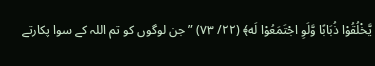يَّخْلُقُوْا ذُبَابًا وَّلَوِ اجْتَمَعُوْا لَه﴾ (۲۲/ ۷۳) ”جن لوگوں کو تم اللہ کے سوا پکارتے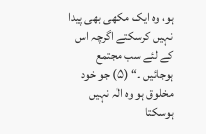ہو، وہ ایک مکھی بھی پیدا نہیں کرسکتے اگرچہ اس کے لئے سب مجتمع ہوجائیں ۔“ (۵) جو خود مخلوق ہو وہ الٰہ نہیں ہوسکتا